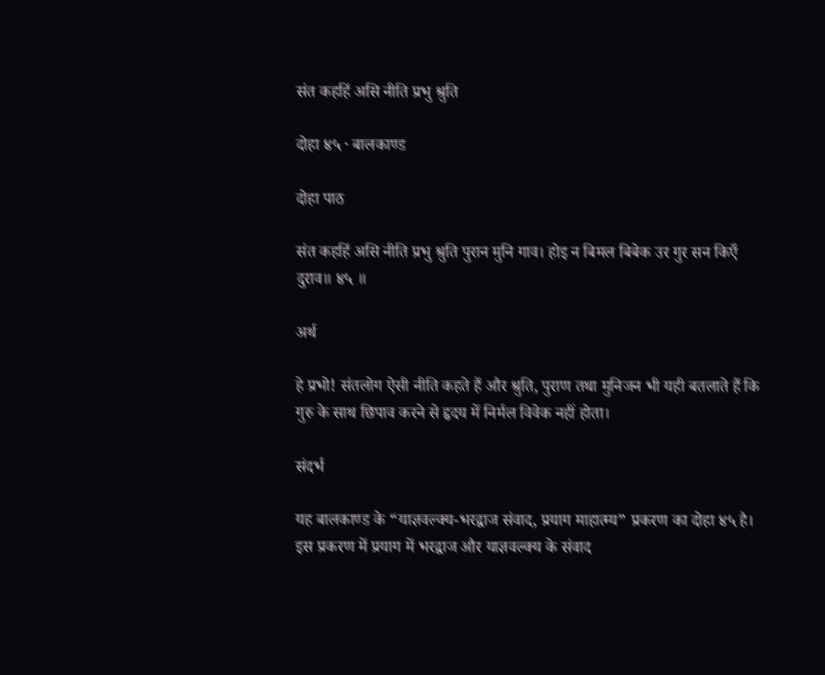संत कहहिं असि नीति प्रभु श्रुति

दोहा ४५ · बालकाण्ड

दोहा पाठ

संत कहहिं असि नीति प्रभु श्रुति पुरान मुनि गाव। होइ न बिमल बिबेक उर गुर सन किएँ दुराव॥ ४५ ॥

अर्थ

हे प्रभो! संतलोग ऐसी नीति कहते हैं और श्रुति, पुराण तथा मुनिजन भी यही बतलाते हैं कि गुरु के साथ छिपाव करने से हृदय में निर्मल विवेक नहीं होता।

संदर्भ

यह बालकाण्ड के “याज्ञवल्क्य-भरद्वाज संवाद, प्रयाग माहात्म्य” प्रकरण का दोहा ४५ है। इस प्रकरण में प्रयाग में भरद्वाज और याज्ञवल्क्य के संवाद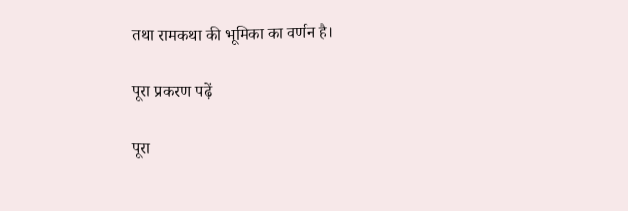तथा रामकथा की भूमिका का वर्णन है।

पूरा प्रकरण पढ़ें

पूरा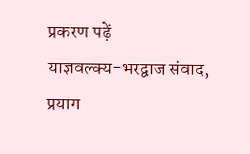प्रकरण पढ़ें
याज्ञवल्क्य-भरद्वाज संवाद, प्रयाग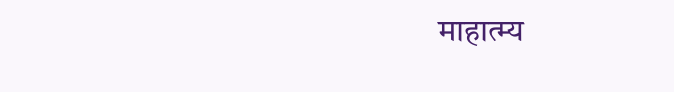माहात्म्य